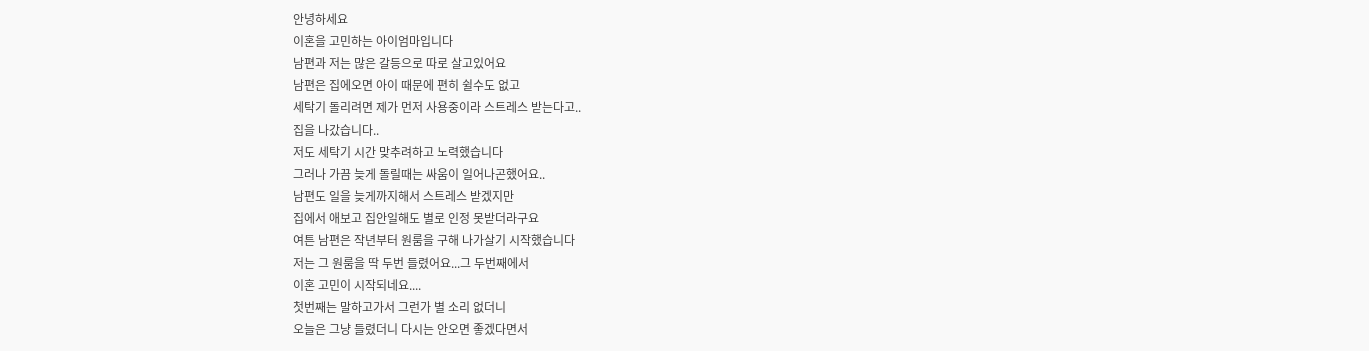안녕하세요
이혼을 고민하는 아이엄마입니다
남편과 저는 많은 갈등으로 따로 살고있어요
남편은 집에오면 아이 때문에 편히 쉴수도 없고
세탁기 돌리려면 제가 먼저 사용중이라 스트레스 받는다고..
집을 나갔습니다..
저도 세탁기 시간 맞추려하고 노력했습니다
그러나 가끔 늦게 돌릴때는 싸움이 일어나곤했어요..
남편도 일을 늦게까지해서 스트레스 받겠지만
집에서 애보고 집안일해도 별로 인정 못받더라구요
여튼 남편은 작년부터 원룸을 구해 나가살기 시작했습니다
저는 그 원룸을 딱 두번 들렸어요...그 두번째에서
이혼 고민이 시작되네요....
첫번째는 말하고가서 그런가 별 소리 없더니
오늘은 그냥 들렸더니 다시는 안오면 좋겠다면서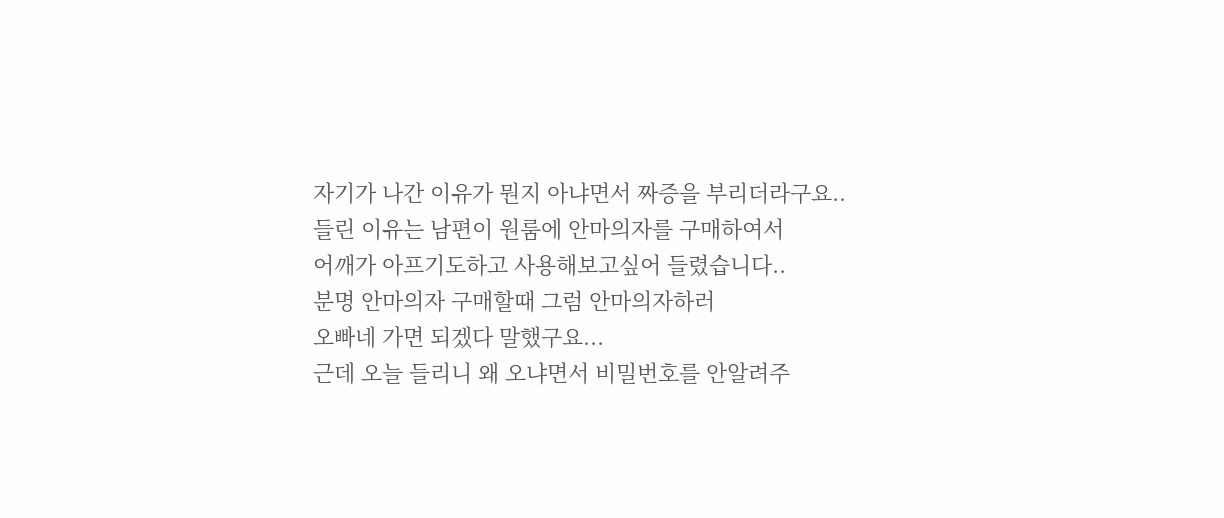자기가 나간 이유가 뭔지 아냐면서 짜증을 부리더라구요..
들린 이유는 남편이 원룸에 안마의자를 구매하여서
어깨가 아프기도하고 사용해보고싶어 들렸습니다..
분명 안마의자 구매할때 그럼 안마의자하러
오빠네 가면 되겠다 말했구요...
근데 오늘 들리니 왜 오냐면서 비밀번호를 안알려주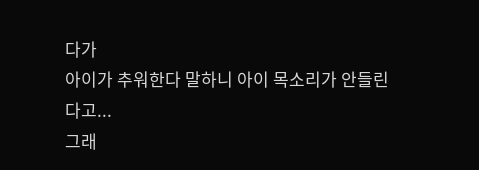다가
아이가 추워한다 말하니 아이 목소리가 안들린다고...
그래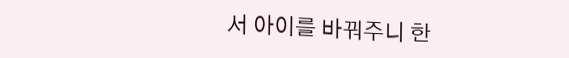서 아이를 바꿔주니 한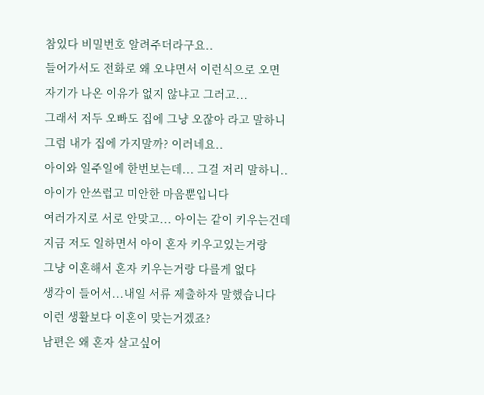참있다 비밀번호 알려주더라구요..
들어가서도 전화로 왜 오냐면서 이런식으로 오면
자기가 나온 이유가 없지 않냐고 그러고...
그래서 저두 오빠도 집에 그냥 오잖아 라고 말하니
그럼 내가 집에 가지말까? 이러네요..
아이와 일주일에 한번보는데... 그걸 저리 말하니..
아이가 안쓰럽고 미안한 마음뿐입니다
여러가지로 서로 안맞고... 아이는 같이 키우는건데
지금 저도 일하면서 아이 혼자 키우고있는거랑
그냥 이혼해서 혼자 키우는거랑 다를게 없다
생각이 들어서...내일 서류 제출하자 말했습니다
이런 생활보다 이혼이 맞는거겠죠?
남편은 왜 혼자 살고싶어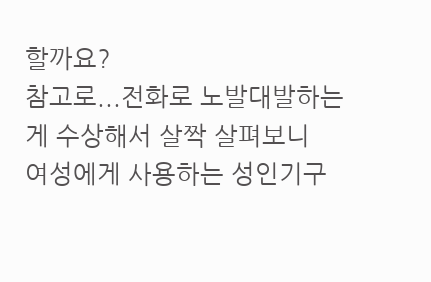할까요?
참고로...전화로 노발대발하는게 수상해서 살짝 살펴보니
여성에게 사용하는 성인기구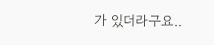가 있더라구요..